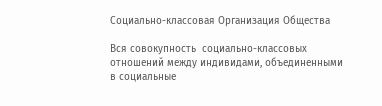Социально-классовая Организация Общества

Вся совокупность  социально-классовых отношений между индивидами, объединенными в социальные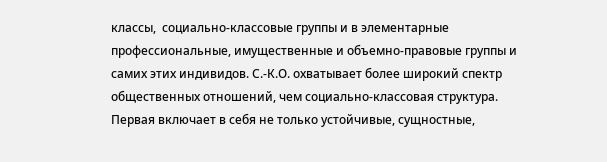классы,  социально-классовые группы и в элементарные профессиональные, имущественные и объемно-правовые группы и самих этих индивидов. С.-К.О. охватывает более широкий спектр общественных отношений, чем социально-классовая структура.  Первая включает в себя не только устойчивые, сущностные,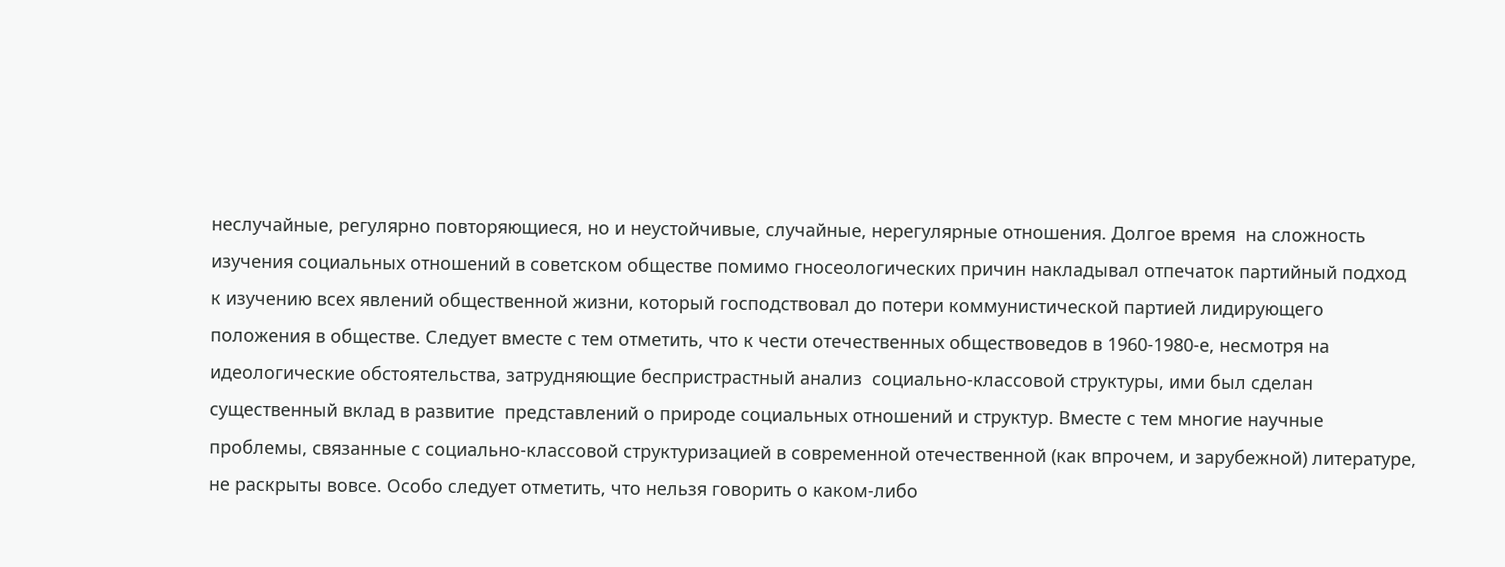неслучайные, регулярно повторяющиеся, но и неустойчивые, случайные, нерегулярные отношения. Долгое время  на сложность изучения социальных отношений в советском обществе помимо гносеологических причин накладывал отпечаток партийный подход  к изучению всех явлений общественной жизни, который господствовал до потери коммунистической партией лидирующего положения в обществе. Следует вместе с тем отметить, что к чести отечественных обществоведов в 1960-1980-е, несмотря на идеологические обстоятельства, затрудняющие беспристрастный анализ  социально-классовой структуры, ими был сделан существенный вклад в развитие  представлений о природе социальных отношений и структур. Вместе с тем многие научные проблемы, связанные с социально-классовой структуризацией в современной отечественной (как впрочем, и зарубежной) литературе, не раскрыты вовсе. Особо следует отметить, что нельзя говорить о каком-либо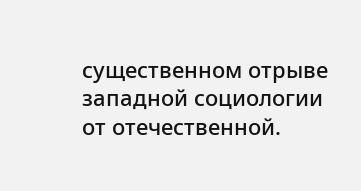существенном отрыве западной социологии от отечественной.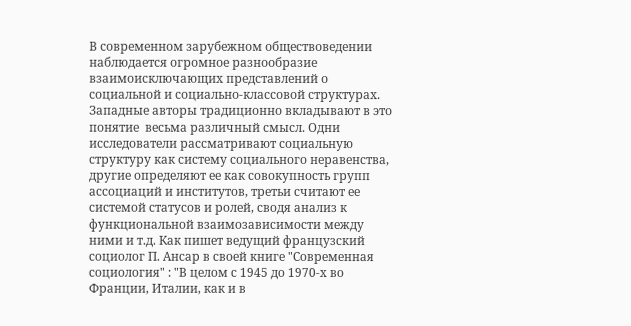В современном зарубежном обществоведении наблюдается огромное разнообразие взаимоисключающих представлений о социальной и социально-классовой структурах.  Западные авторы традиционно вкладывают в это понятие  весьма различный смысл. Одни исследователи рассматривают социальную структуру как систему социального неравенства, другие определяют ее как совокупность групп ассоциаций и институтов, третьи считают ее системой статусов и ролей, сводя анализ к функциональной взаимозависимости между ними и т.д. Как пишет ведущий французский социолог П. Ансар в своей книге "Современная социология" : "В целом с 1945 до 1970-х во Франции, Италии, как и в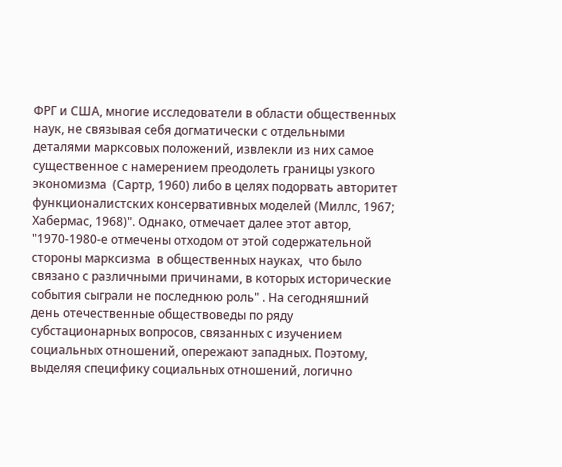ФРГ и США, многие исследователи в области общественных наук, не связывая себя догматически с отдельными деталями марксовых положений, извлекли из них самое существенное с намерением преодолеть границы узкого экономизма  (Сартр, 1960) либо в целях подорвать авторитет  функционалистских консервативных моделей (Миллс, 1967; Хабермас, 1968)". Однако, отмечает далее этот автор, "1970-1980-е отмечены отходом от этой содержательной стороны марксизма  в общественных науках,  что было связано с различными причинами, в которых исторические события сыграли не последнюю роль" . На сегодняшний день отечественные обществоведы по ряду субстационарных вопросов, связанных с изучением социальных отношений, опережают западных. Поэтому, выделяя специфику социальных отношений, логично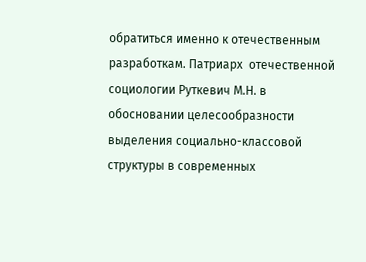обратиться именно к отечественным разработкам. Патриарх  отечественной социологии Руткевич М.Н. в обосновании целесообразности выделения социально-классовой структуры в современных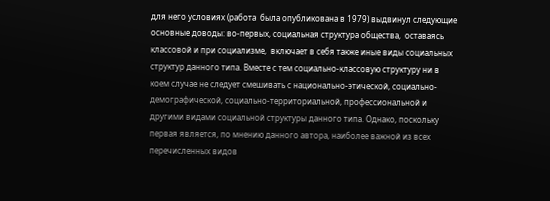для него условиях (работа  была опубликована в 1979) выдвинул следующие основные доводы: во-первых, социальная структура общества,  оставаясь классовой и при социализме,  включает в себя также иные виды социальных структур данного типа. Вместе с тем социально-классовую структуру ни в коем случае не следует смешивать с национально-этической, социально-демографической, социально-территориальной, профессиональной и другими видами социальной структуры данного типа. Однако, поскольку первая является, по мнению данного автора, наиболее важной из всех перечисленных видов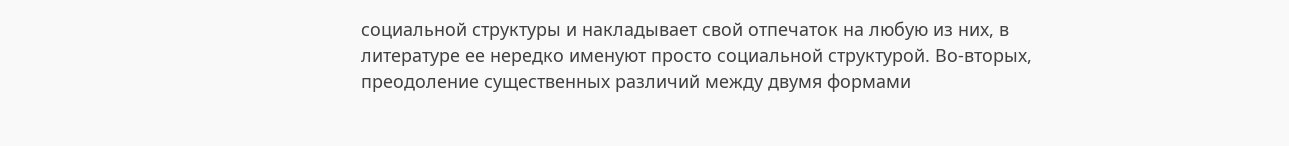социальной структуры и накладывает свой отпечаток на любую из них, в литературе ее нередко именуют просто социальной структурой. Во-вторых, преодоление существенных различий между двумя формами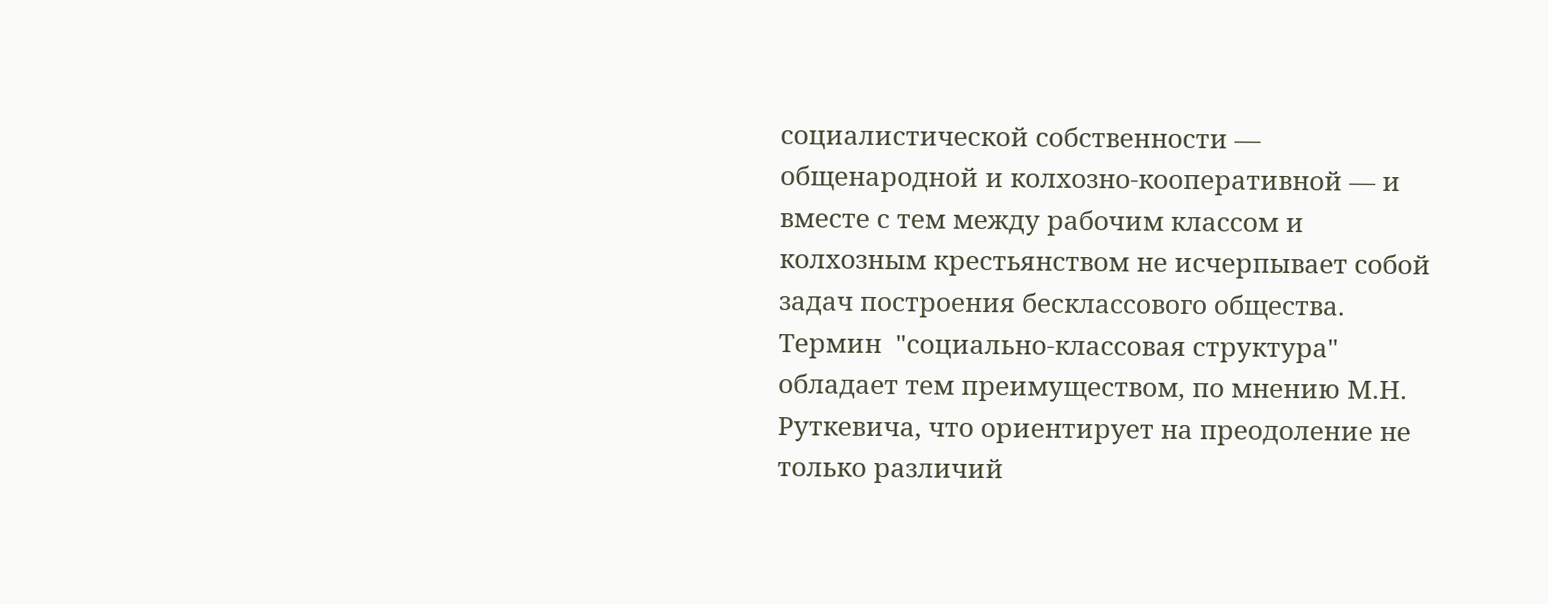социалистической собственности — общенародной и колхозно-кооперативной — и вместе с тем между рабочим классом и колхозным крестьянством не исчерпывает собой задач построения бесклассового общества. Термин  "социально-классовая структура" обладает тем преимуществом, по мнению М.Н. Руткевича, что ориентирует на преодоление не только различий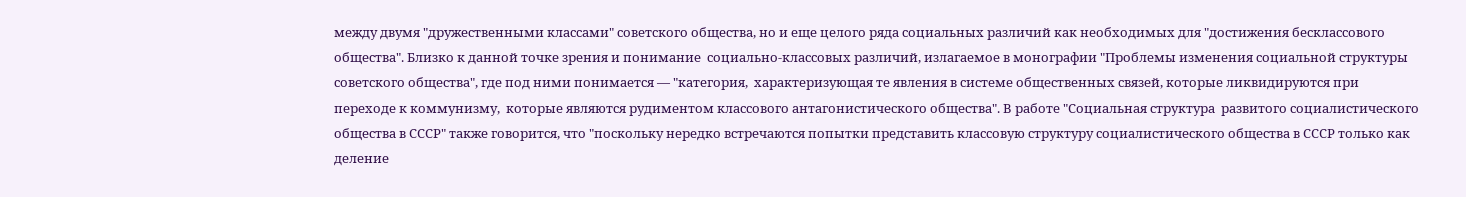между двумя "дружественными классами" советского общества, но и еще целого ряда социальных различий как необходимых для "достижения бесклассового общества". Близко к данной точке зрения и понимание  социально-классовых различий, излагаемое в монографии "Проблемы изменения социальной структуры советского общества", где под ними понимается — "категория,  характеризующая те явления в системе общественных связей, которые ликвидируются при переходе к коммунизму,  которые являются рудиментом классового антагонистического общества". В работе "Социальная структура  развитого социалистического общества в СССР" также говорится, что "поскольку нередко встречаются попытки представить классовую структуру социалистического общества в СССР только как деление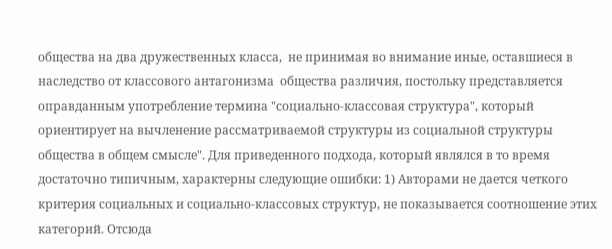общества на два дружественных класса,  не принимая во внимание иные, оставшиеся в наследство от классового антагонизма  общества различия, постольку представляется оправданным употребление термина "социально-классовая структура", который ориентирует на вычленение рассматриваемой структуры из социальной структуры общества в общем смысле". Для приведенного подхода, который являлся в то время достаточно типичным, характерны следующие ошибки: 1) Авторами не дается четкого критерия социальных и социально-классовых структур, не показывается соотношение этих категорий. Отсюда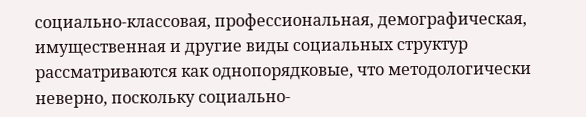социально-классовая, профессиональная, демографическая, имущественная и другие виды социальных структур рассматриваются как однопорядковые, что методологически неверно, поскольку социально-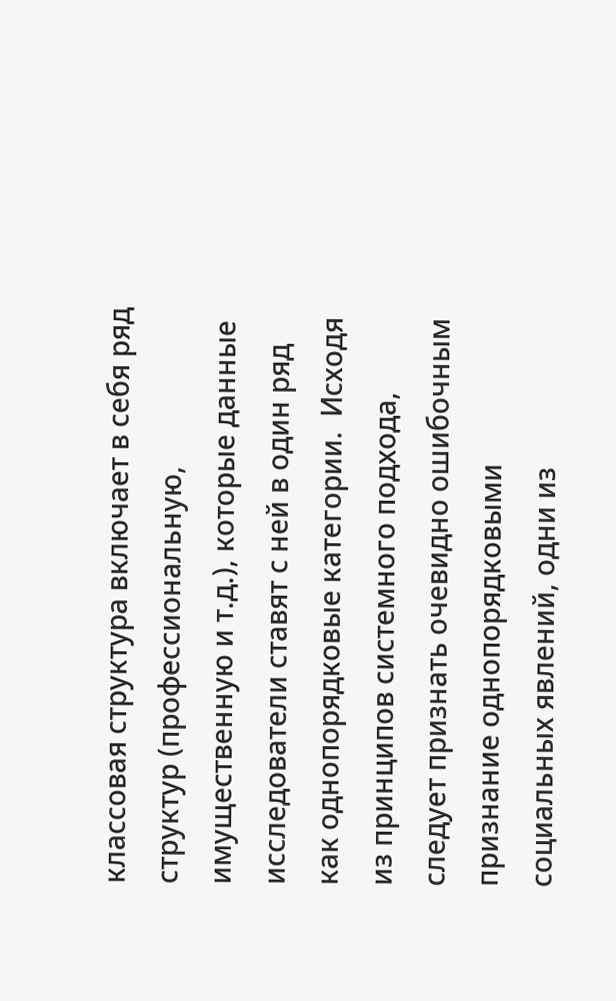классовая структура включает в себя ряд структур (профессиональную, имущественную и т.д.), которые данные  исследователи ставят с ней в один ряд как однопорядковые категории.  Исходя из принципов системного подхода, следует признать очевидно ошибочным признание однопорядковыми социальных явлений, одни из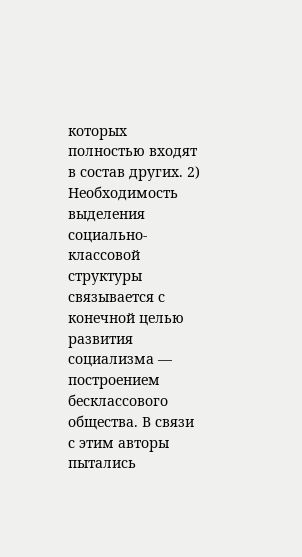которых полностью входят в состав других. 2) Необходимость выделения социально-классовой структуры связывается с конечной целью  развития социализма — построением бесклассового общества. В связи с этим авторы пытались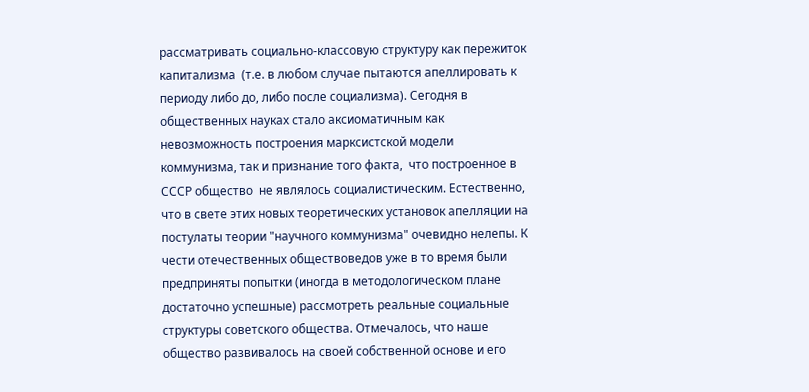рассматривать социально-классовую структуру как пережиток капитализма  (т.е. в любом случае пытаются апеллировать к периоду либо до, либо после социализма). Сегодня в общественных науках стало аксиоматичным как невозможность построения марксистской модели коммунизма, так и признание того факта,  что построенное в СССР общество  не являлось социалистическим. Естественно, что в свете этих новых теоретических установок апелляции на постулаты теории "научного коммунизма" очевидно нелепы. К чести отечественных обществоведов уже в то время были предприняты попытки (иногда в методологическом плане  достаточно успешные) рассмотреть реальные социальные структуры советского общества. Отмечалось, что наше общество развивалось на своей собственной основе и его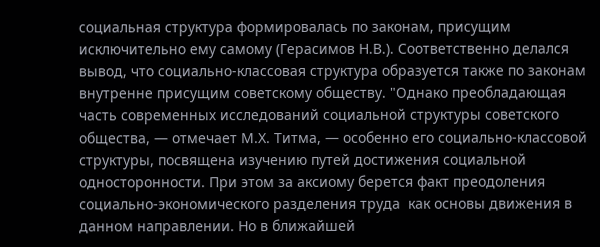социальная структура формировалась по законам, присущим исключительно ему самому (Герасимов Н.В.). Соответственно делался вывод, что социально-классовая структура образуется также по законам внутренне присущим советскому обществу. "Однако преобладающая часть современных исследований социальной структуры советского общества, — отмечает М.Х. Титма, — особенно его социально-классовой структуры, посвящена изучению путей достижения социальной односторонности. При этом за аксиому берется факт преодоления социально-экономического разделения труда  как основы движения в данном направлении. Но в ближайшей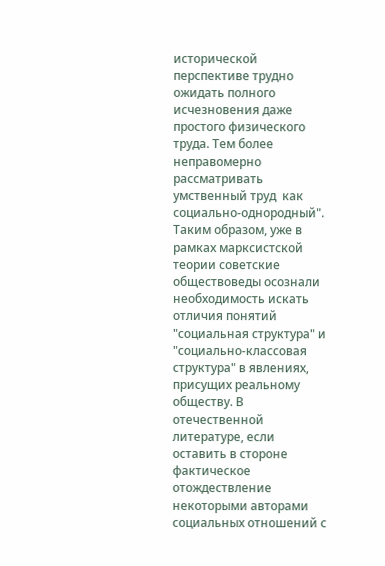исторической перспективе трудно ожидать полного исчезновения даже простого физического труда. Тем более неправомерно рассматривать умственный труд  как социально-однородный". Таким образом, уже в рамках марксистской теории советские обществоведы осознали необходимость искать отличия понятий "социальная структура" и "социально-классовая структура" в явлениях, присущих реальному обществу. В отечественной литературе, если оставить в стороне фактическое отождествление некоторыми авторами социальных отношений с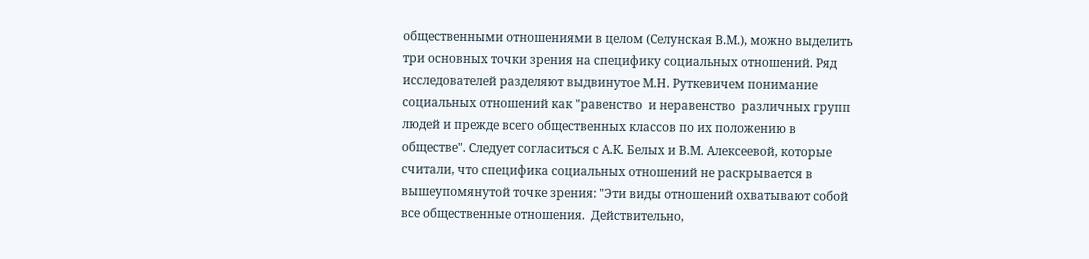общественными отношениями в целом (Селунская В.М.), можно выделить три основных точки зрения на специфику социальных отношений. Ряд исследователей разделяют выдвинутое М.Н. Руткевичем понимание социальных отношений как "равенство  и неравенство  различных групп людей и прежде всего общественных классов по их положению в обществе". Следует согласиться с А.К. Белых и В.М. Алексеевой, которые считали, что специфика социальных отношений не раскрывается в вышеупомянутой точке зрения: "Эти виды отношений охватывают собой все общественные отношения.  Действительно,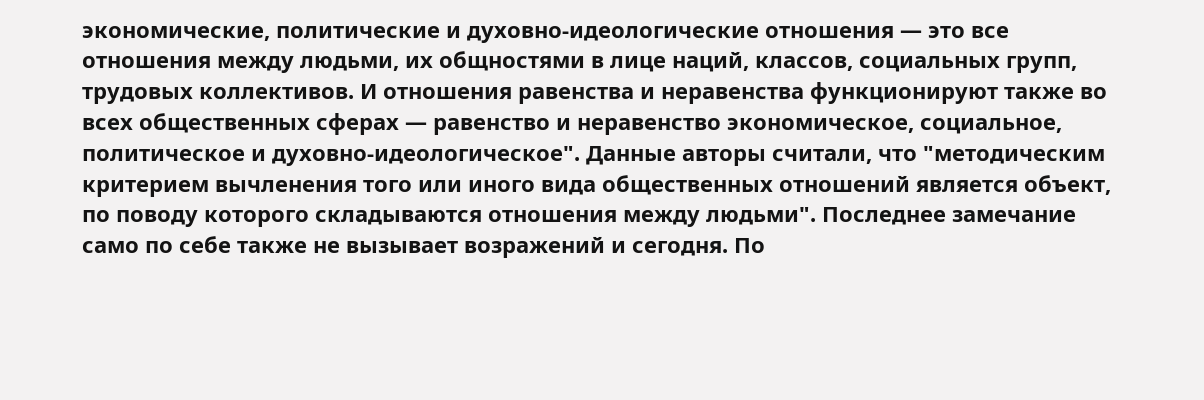экономические, политические и духовно-идеологические отношения — это все отношения между людьми, их общностями в лице наций, классов, социальных групп, трудовых коллективов. И отношения равенства и неравенства функционируют также во всех общественных сферах — равенство и неравенство экономическое, социальное,  политическое и духовно-идеологическое". Данные авторы считали, что "методическим критерием вычленения того или иного вида общественных отношений является объект,  по поводу которого складываются отношения между людьми". Последнее замечание само по себе также не вызывает возражений и сегодня. По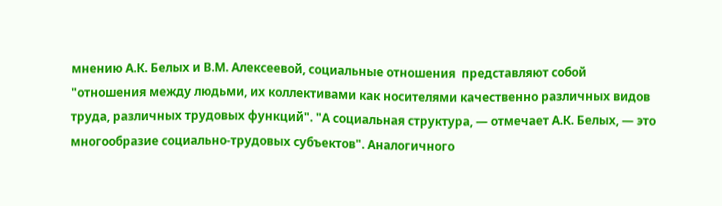мнению А.К. Белых и В.М. Алексеевой, социальные отношения  представляют собой "отношения между людьми, их коллективами как носителями качественно различных видов труда, различных трудовых функций". "А социальная структура, — отмечает А.К. Белых, — это многообразие социально-трудовых субъектов". Аналогичного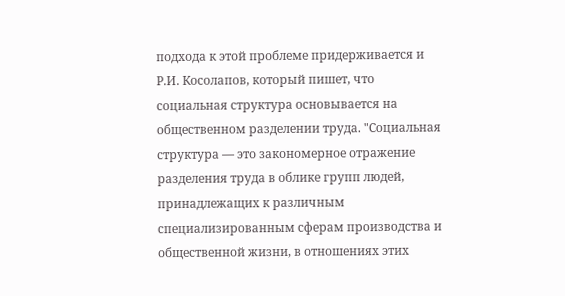подхода к этой проблеме придерживается и Р.И. Косолапов, который пишет, что социальная структура основывается на общественном разделении труда. "Социальная структура — это закономерное отражение разделения труда в облике групп людей, принадлежащих к различным специализированным сферам производства и общественной жизни, в отношениях этих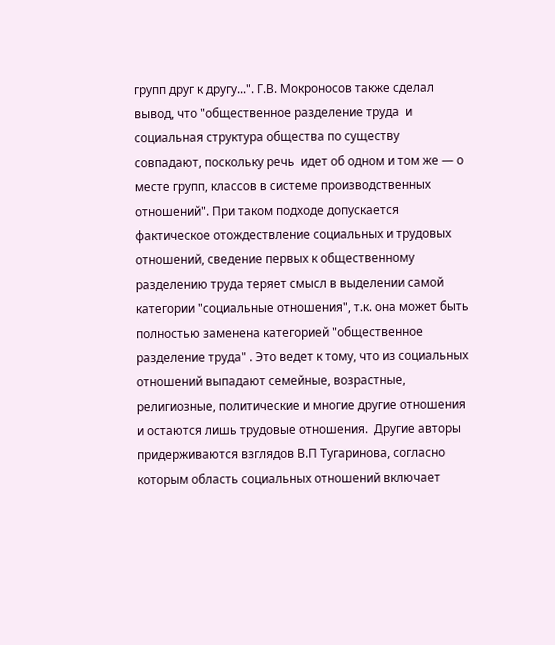групп друг к другу...". Г.В. Мокроносов также сделал вывод, что "общественное разделение труда  и социальная структура общества по существу совпадают, поскольку речь  идет об одном и том же — о месте групп, классов в системе производственных отношений". При таком подходе допускается фактическое отождествление социальных и трудовых отношений, сведение первых к общественному разделению труда теряет смысл в выделении самой категории "социальные отношения", т.к. она может быть полностью заменена категорией "общественное разделение труда" . Это ведет к тому, что из социальных отношений выпадают семейные, возрастные, религиозные, политические и многие другие отношения и остаются лишь трудовые отношения.  Другие авторы придерживаются взглядов В.П Тугаринова, согласно которым область социальных отношений включает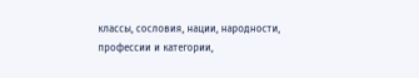классы, сословия, нации, народности, профессии и категории,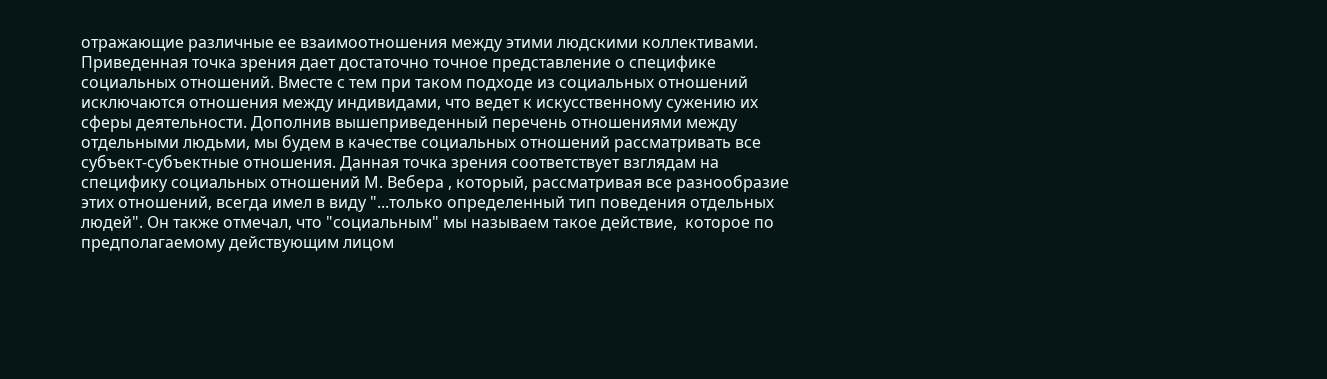отражающие различные ее взаимоотношения между этими людскими коллективами. Приведенная точка зрения дает достаточно точное представление о специфике социальных отношений. Вместе с тем при таком подходе из социальных отношений исключаются отношения между индивидами, что ведет к искусственному сужению их сферы деятельности. Дополнив вышеприведенный перечень отношениями между отдельными людьми, мы будем в качестве социальных отношений рассматривать все субъект-субъектные отношения. Данная точка зрения соответствует взглядам на специфику социальных отношений М. Вебера , который, рассматривая все разнообразие этих отношений, всегда имел в виду "...только определенный тип поведения отдельных людей". Он также отмечал, что "социальным" мы называем такое действие,  которое по предполагаемому действующим лицом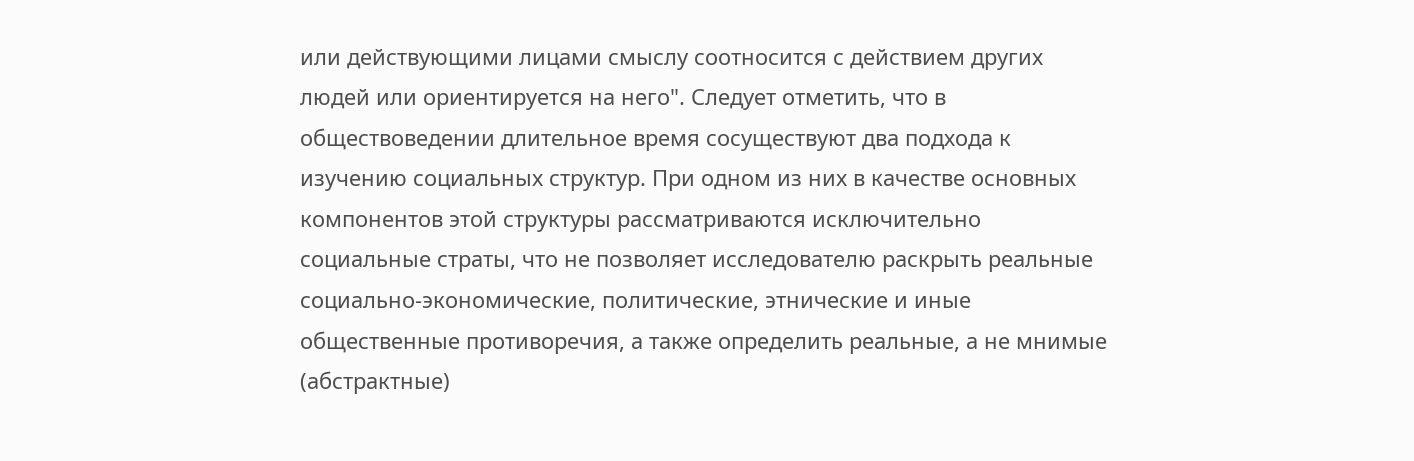или действующими лицами смыслу соотносится с действием других людей или ориентируется на него". Следует отметить, что в обществоведении длительное время сосуществуют два подхода к изучению социальных структур. При одном из них в качестве основных компонентов этой структуры рассматриваются исключительно социальные страты, что не позволяет исследователю раскрыть реальные социально-экономические, политические, этнические и иные общественные противоречия, а также определить реальные, а не мнимые (абстрактные)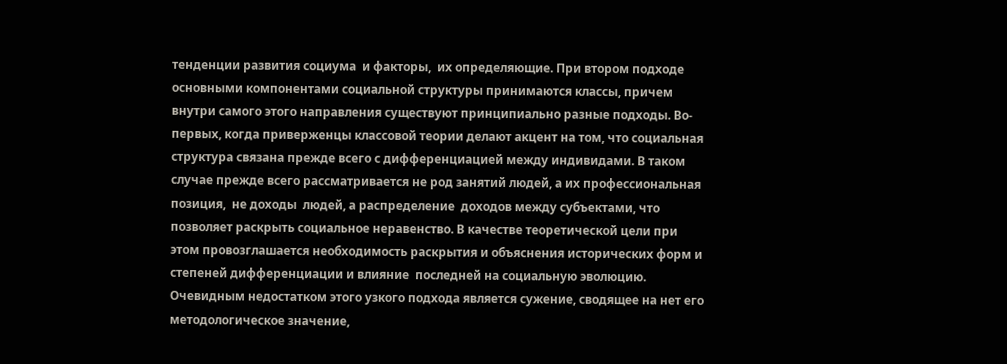тенденции развития социума  и факторы,  их определяющие. При втором подходе основными компонентами социальной структуры принимаются классы, причем внутри самого этого направления существуют принципиально разные подходы. Во-первых, когда приверженцы классовой теории делают акцент на том, что социальная структура связана прежде всего с дифференциацией между индивидами. В таком случае прежде всего рассматривается не род занятий людей, а их профессиональная позиция,  не доходы  людей, а распределение  доходов между субъектами, что позволяет раскрыть социальное неравенство. В качестве теоретической цели при этом провозглашается необходимость раскрытия и объяснения исторических форм и степеней дифференциации и влияние  последней на социальную эволюцию. Очевидным недостатком этого узкого подхода является сужение, сводящее на нет его методологическое значение,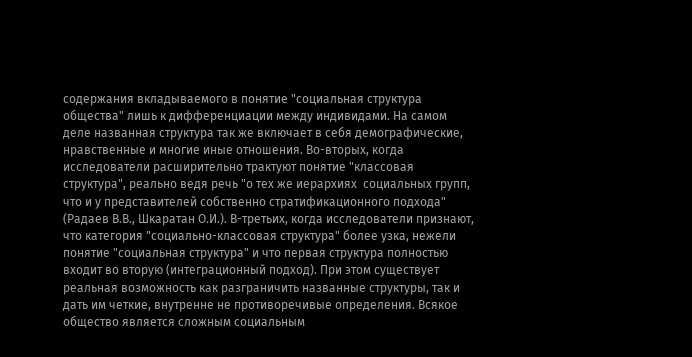содержания вкладываемого в понятие "социальная структура общества" лишь к дифференциации между индивидами. На самом деле названная структура так же включает в себя демографические, нравственные и многие иные отношения. Во-вторых, когда исследователи расширительно трактуют понятие "классовая структура", реально ведя речь "о тех же иерархиях  социальных групп, что и у представителей собственно стратификационного подхода" (Радаев В.В., Шкаратан О.И.). В-третьих, когда исследователи признают, что категория "социально-классовая структура" более узка, нежели понятие "социальная структура" и что первая структура полностью входит во вторую (интеграционный подход). При этом существует реальная возможность как разграничить названные структуры, так и дать им четкие, внутренне не противоречивые определения. Всякое общество является сложным социальным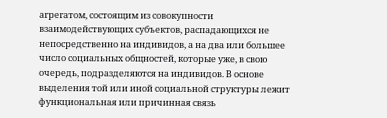агрегатом, состоящим из совокупности взаимодействующих субъектов, распадающихся не непосредственно на индивидов, а на два или большее число социальных общностей, которые уже, в свою очередь, подразделяются на индивидов. В основе выделения той или иной социальной структуры лежит функциональная или причинная связь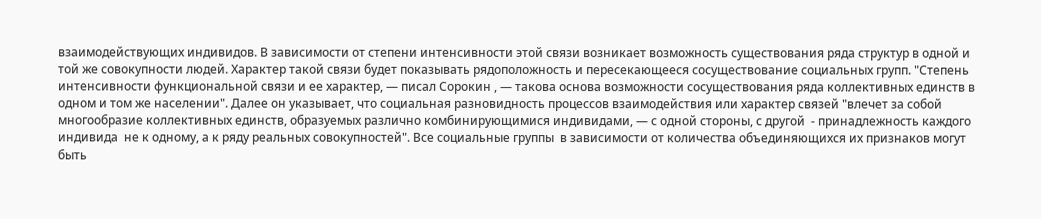взаимодействующих индивидов. В зависимости от степени интенсивности этой связи возникает возможность существования ряда структур в одной и той же совокупности людей. Характер такой связи будет показывать рядоположность и пересекающееся сосуществование социальных групп. "Степень интенсивности функциональной связи и ее характер, — писал Сорокин , — такова основа возможности сосуществования ряда коллективных единств в одном и том же населении". Далее он указывает, что социальная разновидность процессов взаимодействия или характер связей "влечет за собой многообразие коллективных единств, образуемых различно комбинирующимися индивидами, — с одной стороны, с другой  - принадлежность каждого индивида  не к одному, а к ряду реальных совокупностей". Все социальные группы  в зависимости от количества объединяющихся их признаков могут быть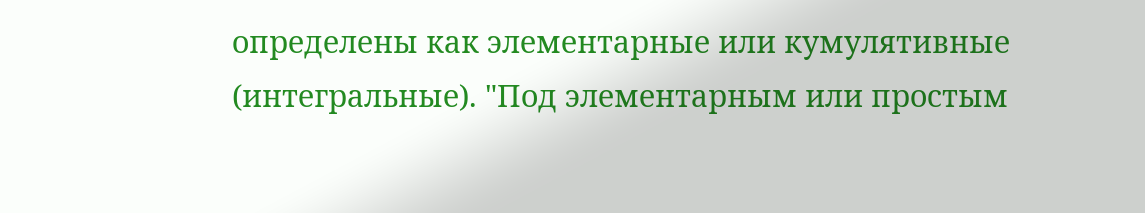определены как элементарные или кумулятивные (интегральные). "Под элементарным или простым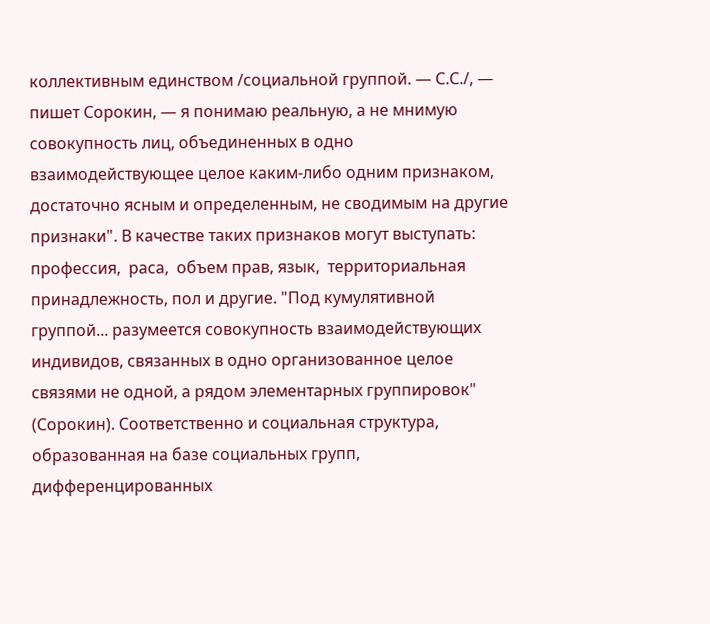коллективным единством /социальной группой. — С.С./, — пишет Сорокин, — я понимаю реальную, а не мнимую совокупность лиц, объединенных в одно взаимодействующее целое каким-либо одним признаком, достаточно ясным и определенным, не сводимым на другие признаки". В качестве таких признаков могут выступать: профессия,  раса,  объем прав, язык,  территориальная принадлежность, пол и другие. "Под кумулятивной группой... разумеется совокупность взаимодействующих индивидов, связанных в одно организованное целое связями не одной, а рядом элементарных группировок" (Сорокин). Соответственно и социальная структура, образованная на базе социальных групп, дифференцированных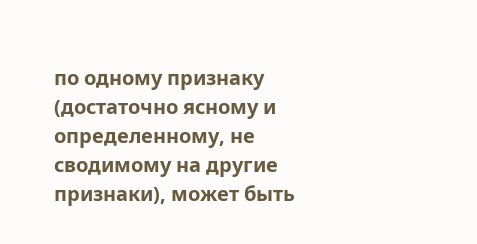по одному признаку (достаточно ясному и определенному, не сводимому на другие признаки), может быть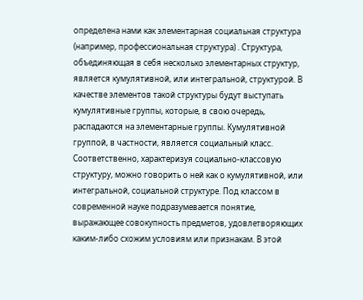определена нами как элементарная социальная структура (например, профессиональная структура) . Структура, объединяющая в себя несколько элементарных структур, является кумулятивной, или интегральной, структурой. В качестве элементов такой структуры будут выступать кумулятивные группы, которые, в свою очередь, распадаются на элементарные группы. Кумулятивной группой, в частности, является социальный класс.  Соответственно, характеризуя социально-классовую структуру, можно говорить о ней как о кумулятивной, или интегральной, социальной структуре. Под классом в современной науке подразумевается понятие, выражающее совокупность предметов, удовлетворяющих каким-либо схожим условиям или признакам. В этой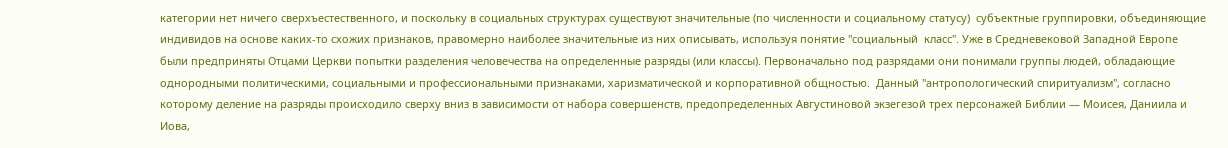категории нет ничего сверхъестественного, и поскольку в социальных структурах существуют значительные (по численности и социальному статусу)  субъектные группировки, объединяющие индивидов на основе каких-то схожих признаков, правомерно наиболее значительные из них описывать, используя понятие "социальный  класс". Уже в Средневековой Западной Европе были предприняты Отцами Церкви попытки разделения человечества на определенные разряды (или классы). Первоначально под разрядами они понимали группы людей, обладающие однородными политическими, социальными и профессиональными признаками, харизматической и корпоративной общностью.  Данный "антропологический спиритуализм", согласно которому деление на разряды происходило сверху вниз в зависимости от набора совершенств, предопределенных Августиновой экзегезой трех персонажей Библии — Моисея, Даниила и Иова,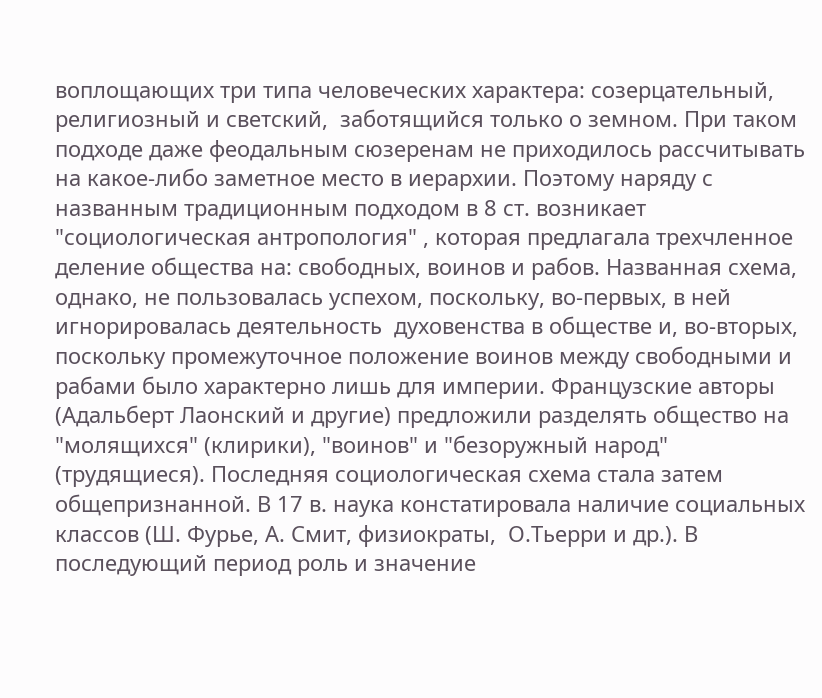воплощающих три типа человеческих характера: созерцательный, религиозный и светский,  заботящийся только о земном. При таком подходе даже феодальным сюзеренам не приходилось рассчитывать на какое-либо заметное место в иерархии. Поэтому наряду с названным традиционным подходом в 8 ст. возникает "социологическая антропология" , которая предлагала трехчленное деление общества на: свободных, воинов и рабов. Названная схема,  однако, не пользовалась успехом, поскольку, во-первых, в ней игнорировалась деятельность  духовенства в обществе и, во-вторых, поскольку промежуточное положение воинов между свободными и рабами было характерно лишь для империи. Французские авторы (Адальберт Лаонский и другие) предложили разделять общество на "молящихся" (клирики), "воинов" и "безоружный народ"  (трудящиеся). Последняя социологическая схема стала затем общепризнанной. В 17 в. наука констатировала наличие социальных классов (Ш. Фурье, А. Смит, физиократы,  О.Тьерри и др.). В последующий период роль и значение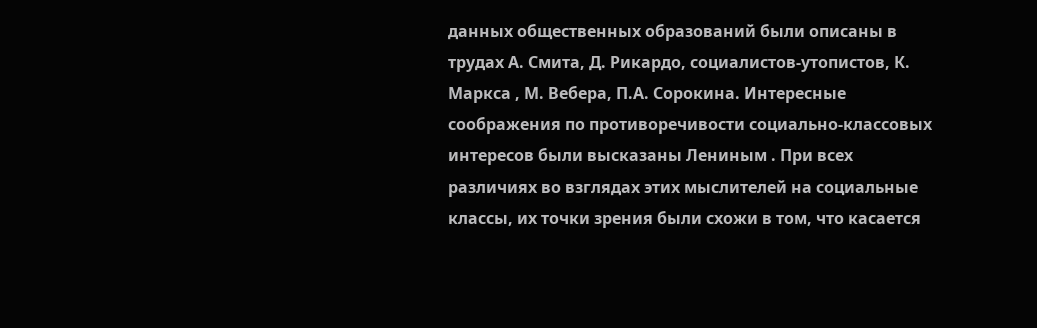данных общественных образований были описаны в трудах А. Смита, Д. Рикардо, социалистов-утопистов, К. Маркса , М. Вебера, П.А. Сорокина. Интересные соображения по противоречивости социально-классовых интересов были высказаны Лениным . При всех различиях во взглядах этих мыслителей на социальные классы, их точки зрения были схожи в том, что касается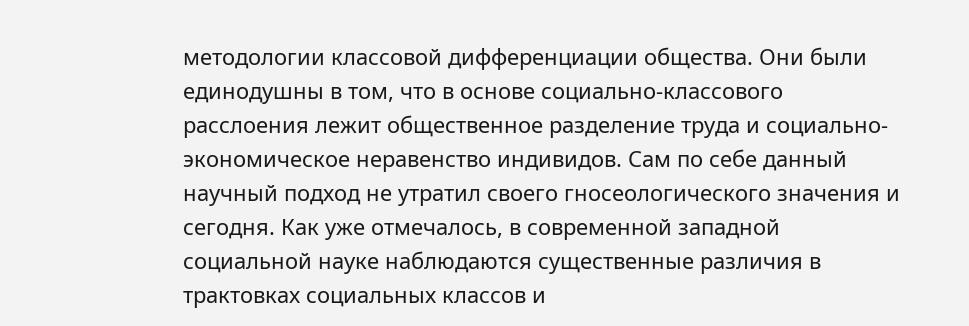методологии классовой дифференциации общества. Они были единодушны в том, что в основе социально-классового расслоения лежит общественное разделение труда и социально-экономическое неравенство индивидов. Сам по себе данный научный подход не утратил своего гносеологического значения и сегодня. Как уже отмечалось, в современной западной социальной науке наблюдаются существенные различия в трактовках социальных классов и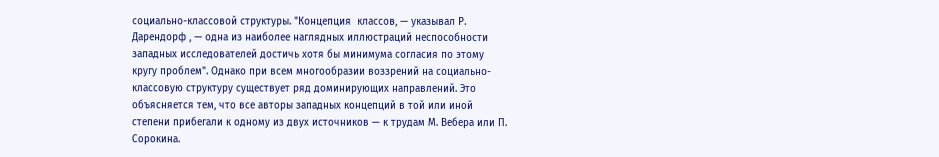социально-классовой структуры. "Концепция  классов, — указывал Р. Дарендорф , — одна из наиболее наглядных иллюстраций неспособности западных исследователей достичь хотя бы минимума согласия по этому кругу проблем". Однако при всем многообразии воззрений на социально-классовую структуру существует ряд доминирующих направлений. Это объясняется тем, что все авторы западных концепций в той или иной степени прибегали к одному из двух источников — к трудам М. Вебера или П. Сорокина.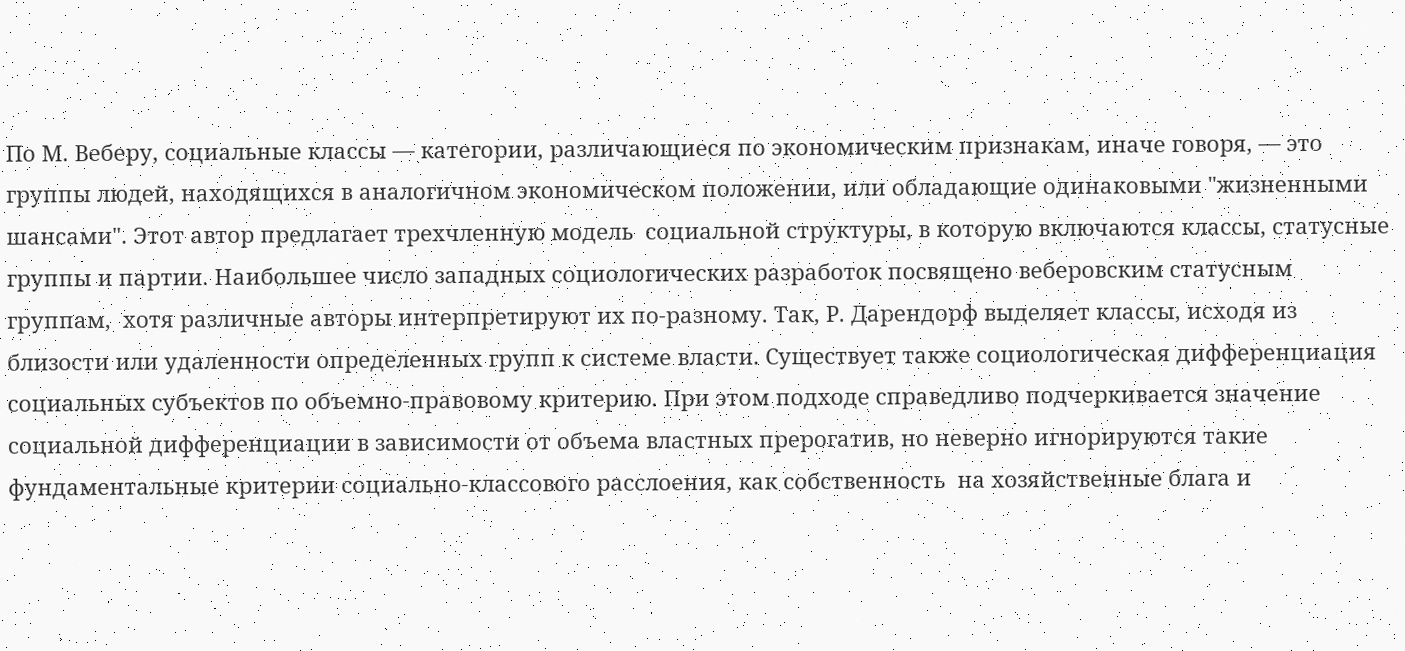По М. Веберу, социальные классы — категории, различающиеся по экономическим признакам, иначе говоря, — это группы людей, находящихся в аналогичном экономическом положении, или обладающие одинаковыми "жизненными шансами". Этот автор предлагает трехчленную модель  социальной структуры, в которую включаются классы, статусные группы и партии. Наибольшее число западных социологических разработок посвящено веберовским статусным группам,  хотя различные авторы интерпретируют их по-разному. Так, Р. Дарендорф выделяет классы, исходя из близости или удаленности определенных групп к системе власти. Существует также социологическая дифференциация  социальных субъектов по объемно-правовому критерию. При этом подходе справедливо подчеркивается значение социальной дифференциации в зависимости от объема властных прерогатив, но неверно игнорируются такие фундаментальные критерии социально-классового расслоения, как собственность  на хозяйственные блага и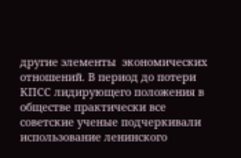другие элементы  экономических отношений. В период до потери КПСС лидирующего положения в обществе практически все советские ученые подчеркивали использование ленинского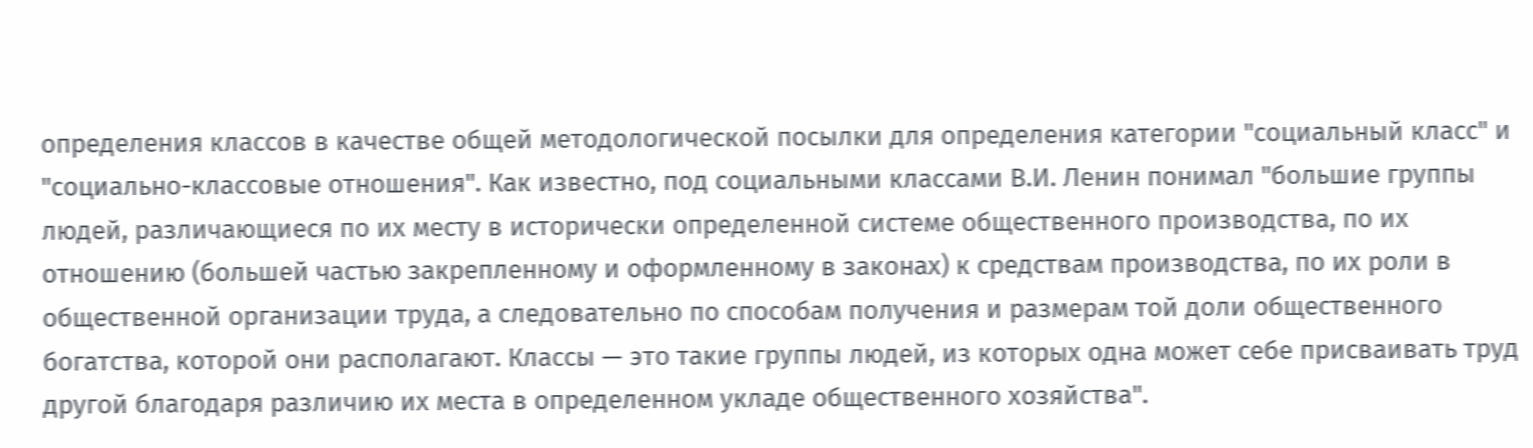определения классов в качестве общей методологической посылки для определения категории "социальный класс" и "социально-классовые отношения". Как известно, под социальными классами В.И. Ленин понимал "большие группы людей, различающиеся по их месту в исторически определенной системе общественного производства, по их отношению (большей частью закрепленному и оформленному в законах) к средствам производства, по их роли в общественной организации труда, а следовательно по способам получения и размерам той доли общественного богатства, которой они располагают. Классы — это такие группы людей, из которых одна может себе присваивать труд другой благодаря различию их места в определенном укладе общественного хозяйства".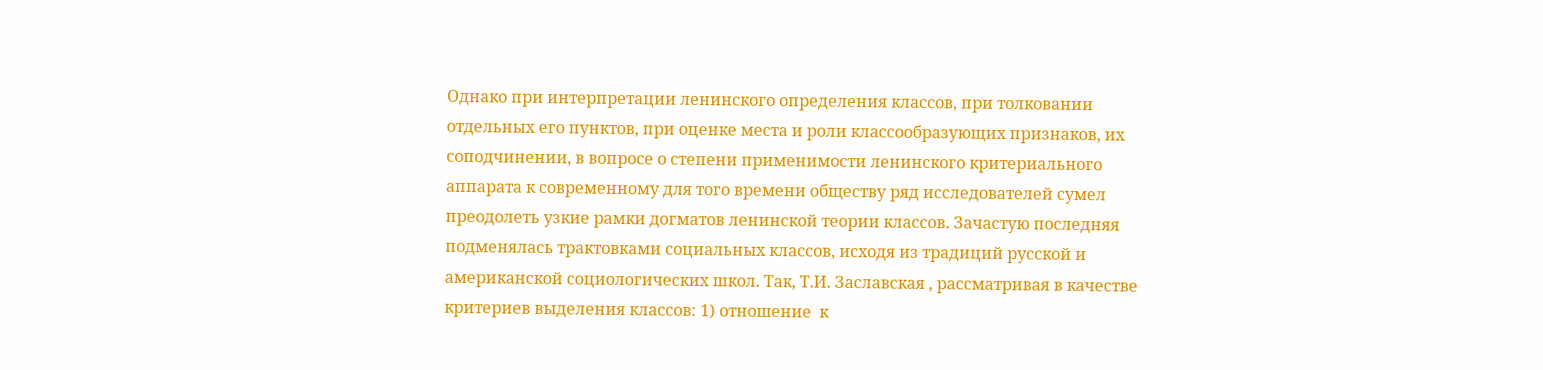Однако при интерпретации ленинского определения классов, при толковании отдельных его пунктов, при оценке места и роли классообразующих признаков, их соподчинении, в вопросе о степени применимости ленинского критериального аппарата к современному для того времени обществу ряд исследователей сумел преодолеть узкие рамки догматов ленинской теории классов. Зачастую последняя подменялась трактовками социальных классов, исходя из традиций русской и американской социологических школ. Так, Т.И. Заславская , рассматривая в качестве критериев выделения классов: 1) отношение  к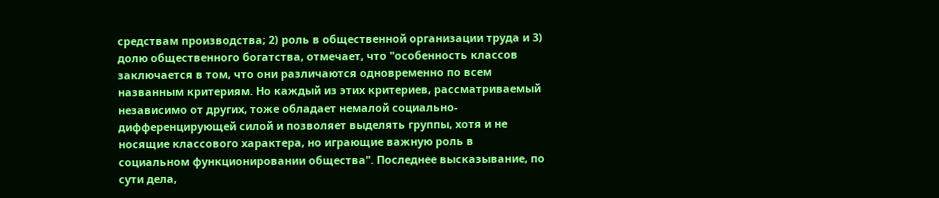средствам производства; 2) роль в общественной организации труда и 3) долю общественного богатства, отмечает, что "особенность классов заключается в том, что они различаются одновременно по всем названным критериям. Но каждый из этих критериев, рассматриваемый независимо от других, тоже обладает немалой социально-дифференцирующей силой и позволяет выделять группы, хотя и не носящие классового характера, но играющие важную роль в социальном функционировании общества". Последнее высказывание, по сути дела,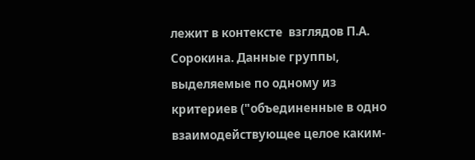лежит в контексте  взглядов П.А. Сорокина. Данные группы, выделяемые по одному из критериев ("объединенные в одно взаимодействующее целое каким-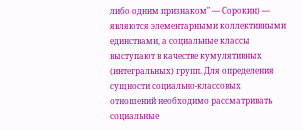либо одним признаком" — Сорокин) — являются элементарными коллективными единствами, а социальные классы выступают в качестве кумулятивных (интегральных) групп. Для определения сущности социально-классовых отношений необходимо рассматривать социальные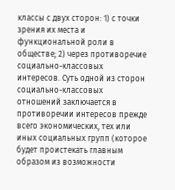классы с двух сторон: 1) с точки зрения их места и функциональной роли в обществе; 2) через противоречие  социально-классовых интересов. Суть одной из сторон социально-классовых отношений заключается в противоречии интересов прежде всего экономических, тех или иных социальных групп (которое будет проистекать главным образом из возможности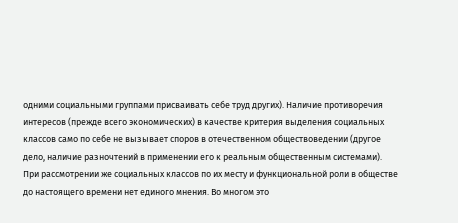одними социальными группами присваивать себе труд других). Наличие противоречия интересов (прежде всего экономических) в качестве критерия выделения социальных классов само по себе не вызывает споров в отечественном обществоведении (другое дело, наличие разночтений в применении его к реальным общественным системами). При рассмотрении же социальных классов по их месту и функциональной роли в обществе до настоящего времени нет единого мнения. Во многом это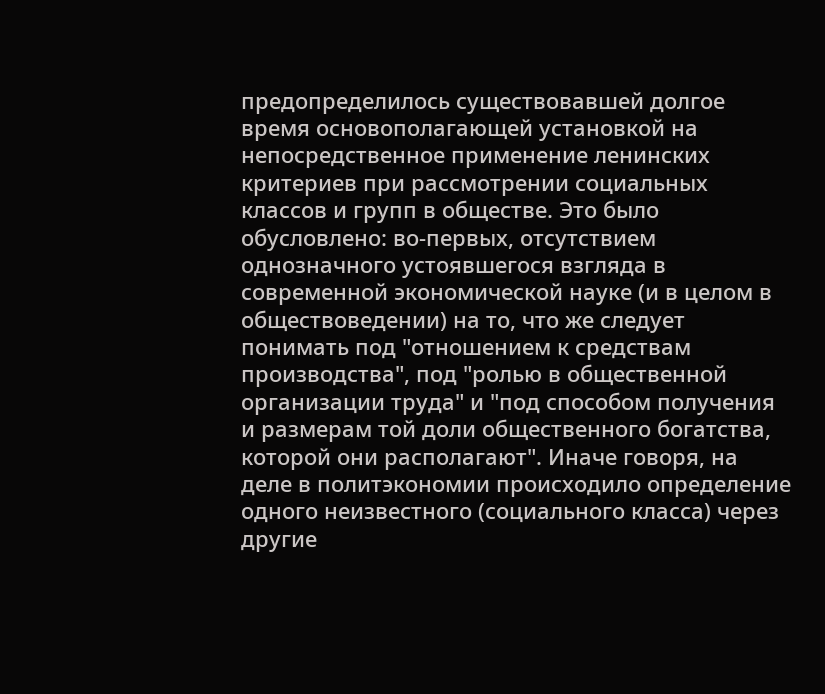предопределилось существовавшей долгое время основополагающей установкой на непосредственное применение ленинских критериев при рассмотрении социальных классов и групп в обществе. Это было обусловлено: во-первых, отсутствием однозначного устоявшегося взгляда в современной экономической науке (и в целом в обществоведении) на то, что же следует понимать под "отношением к средствам производства", под "ролью в общественной организации труда" и "под способом получения и размерам той доли общественного богатства, которой они располагают". Иначе говоря, на деле в политэкономии происходило определение  одного неизвестного (социального класса) через другие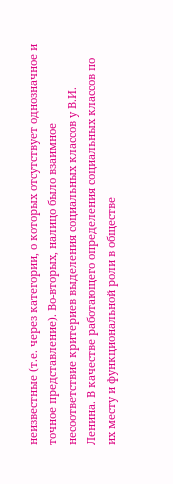неизвестные (т.е. через категории, о которых отсутствует однозначное и точное представление). Во-вторых, налицо было взаимное несоответствие критериев выделения социальных классов у В.И. Ленина. В качестве работающего определения социальных классов по их месту и функциональной роли в обществе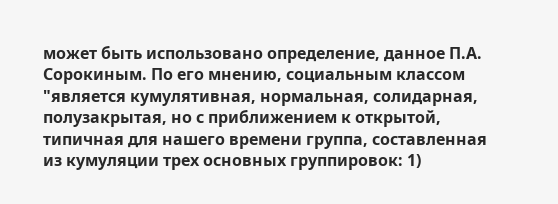может быть использовано определение, данное П.А. Сорокиным. По его мнению, социальным классом "является кумулятивная, нормальная, солидарная, полузакрытая, но с приближением к открытой, типичная для нашего времени группа, составленная из кумуляции трех основных группировок: 1)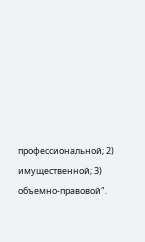профессиональной; 2) имущественной; 3) объемно-правовой".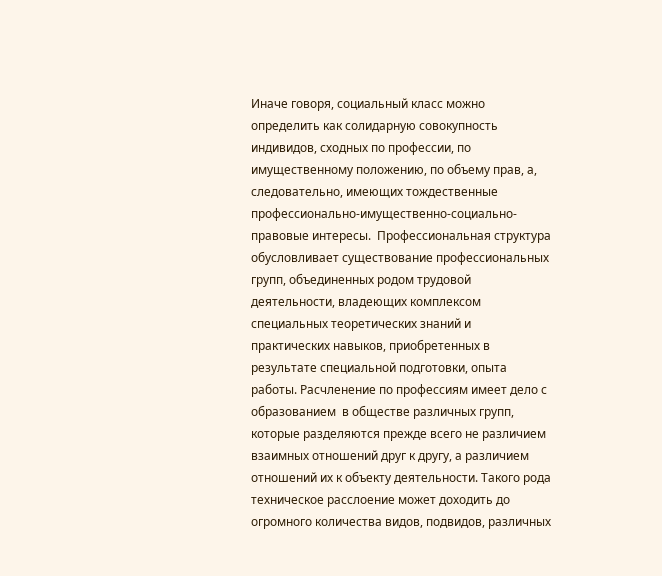Иначе говоря, социальный класс можно определить как солидарную совокупность индивидов, сходных по профессии, по имущественному положению, по объему прав, а, следовательно, имеющих тождественные профессионально-имущественно-социально-правовые интересы.  Профессиональная структура обусловливает существование профессиональных групп, объединенных родом трудовой деятельности, владеющих комплексом специальных теоретических знаний и практических навыков, приобретенных в результате специальной подготовки, опыта работы. Расчленение по профессиям имеет дело с образованием  в обществе различных групп, которые разделяются прежде всего не различием  взаимных отношений друг к другу, а различием отношений их к объекту деятельности. Такого рода техническое расслоение может доходить до огромного количества видов, подвидов, различных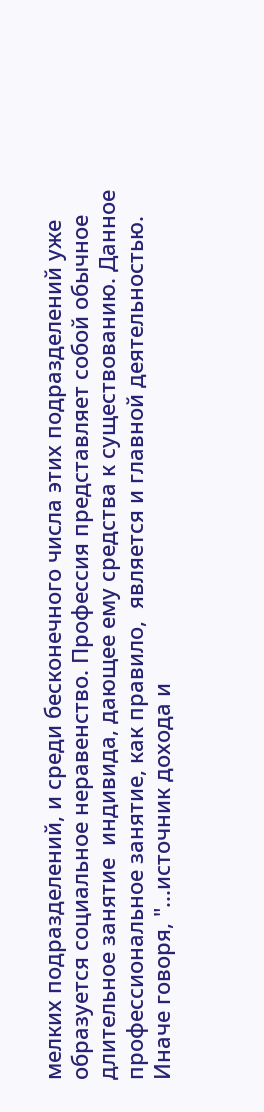мелких подразделений, и среди бесконечного числа этих подразделений уже образуется социальное неравенство. Профессия представляет собой обычное длительное занятие  индивида, дающее ему средства к существованию. Данное профессиональное занятие, как правило,  является и главной деятельностью. Иначе говоря, "...источник дохода и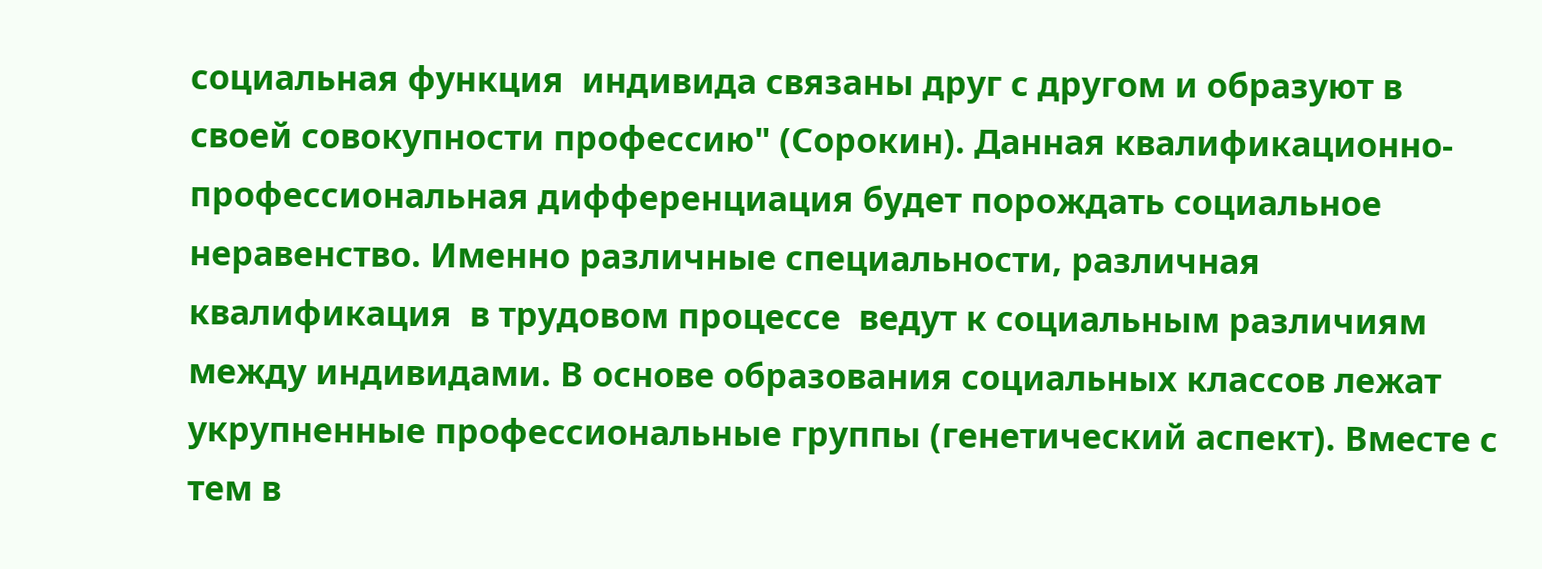социальная функция  индивида связаны друг с другом и образуют в своей совокупности профессию" (Сорокин). Данная квалификационно-профессиональная дифференциация будет порождать социальное неравенство. Именно различные специальности, различная квалификация  в трудовом процессе  ведут к социальным различиям между индивидами. В основе образования социальных классов лежат укрупненные профессиональные группы (генетический аспект). Вместе с тем в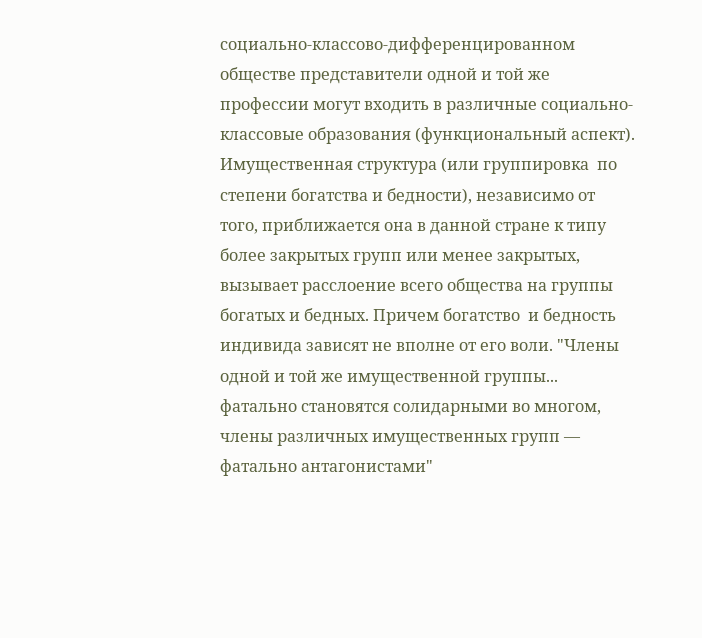социально-классово-дифференцированном обществе представители одной и той же профессии могут входить в различные социально-классовые образования (функциональный аспект). Имущественная структура (или группировка  по степени богатства и бедности), независимо от того, приближается она в данной стране к типу более закрытых групп или менее закрытых, вызывает расслоение всего общества на группы богатых и бедных. Причем богатство  и бедность  индивида зависят не вполне от его воли. "Члены одной и той же имущественной группы... фатально становятся солидарными во многом, члены различных имущественных групп — фатально антагонистами"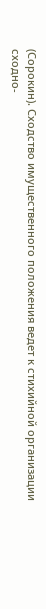(Сорокин). Сходство имущественного положения ведет к стихийной организации сходно-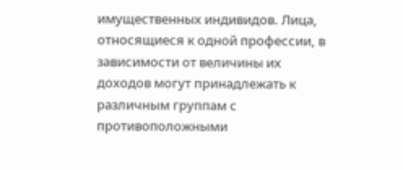имущественных индивидов. Лица, относящиеся к одной профессии, в зависимости от величины их доходов могут принадлежать к различным группам с противоположными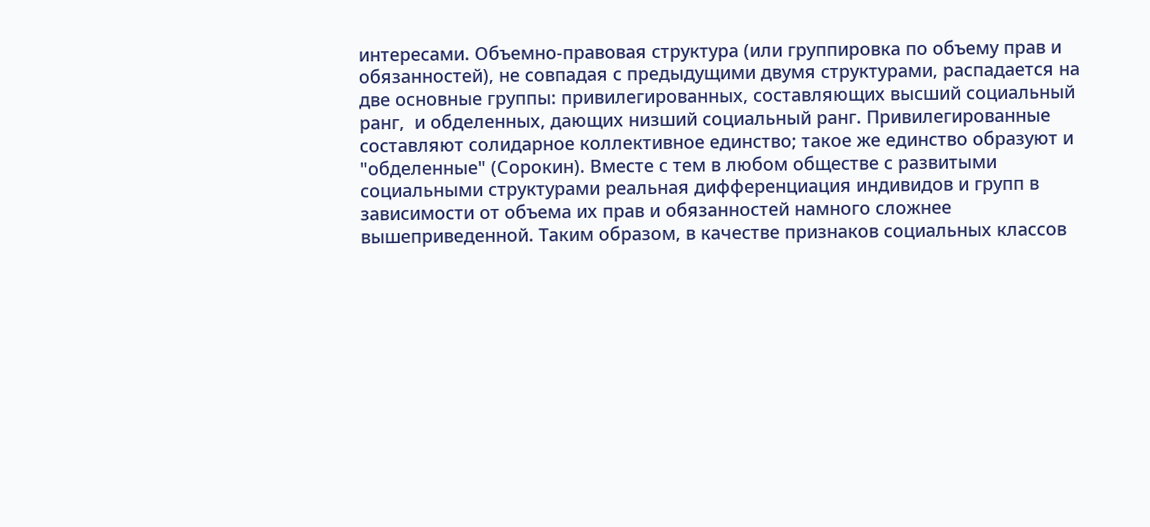интересами. Объемно-правовая структура (или группировка по объему прав и обязанностей), не совпадая с предыдущими двумя структурами, распадается на две основные группы: привилегированных, составляющих высший социальный ранг,  и обделенных, дающих низший социальный ранг. Привилегированные составляют солидарное коллективное единство; такое же единство образуют и "обделенные" (Сорокин). Вместе с тем в любом обществе с развитыми социальными структурами реальная дифференциация индивидов и групп в зависимости от объема их прав и обязанностей намного сложнее вышеприведенной. Таким образом, в качестве признаков социальных классов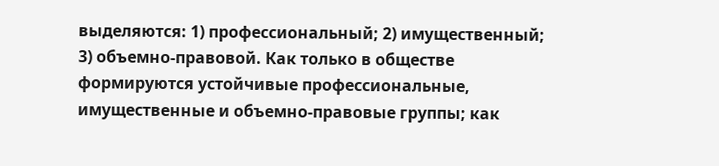выделяются: 1) профессиональный; 2) имущественный; 3) объемно-правовой. Как только в обществе формируются устойчивые профессиональные, имущественные и объемно-правовые группы; как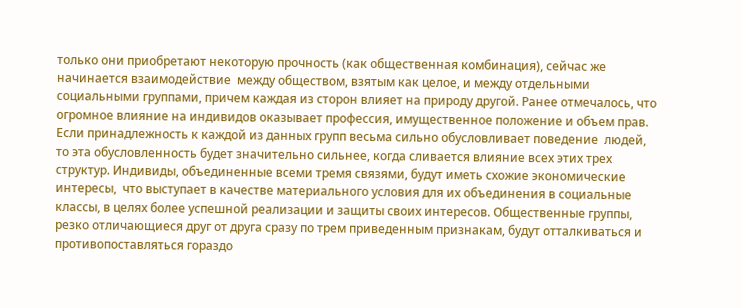только они приобретают некоторую прочность (как общественная комбинация), сейчас же начинается взаимодействие  между обществом, взятым как целое, и между отдельными социальными группами, причем каждая из сторон влияет на природу другой. Ранее отмечалось, что огромное влияние на индивидов оказывает профессия, имущественное положение и объем прав. Если принадлежность к каждой из данных групп весьма сильно обусловливает поведение  людей, то эта обусловленность будет значительно сильнее, когда сливается влияние всех этих трех структур. Индивиды, объединенные всеми тремя связями, будут иметь схожие экономические интересы,  что выступает в качестве материального условия для их объединения в социальные классы, в целях более успешной реализации и защиты своих интересов. Общественные группы, резко отличающиеся друг от друга сразу по трем приведенным признакам, будут отталкиваться и противопоставляться гораздо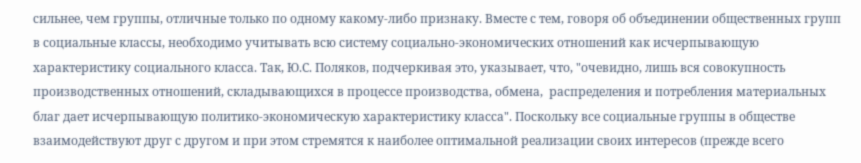сильнее, чем группы, отличные только по одному какому-либо признаку. Вместе с тем, говоря об объединении общественных групп в социальные классы, необходимо учитывать всю систему социально-экономических отношений как исчерпывающую характеристику социального класса. Так, Ю.С. Поляков, подчеркивая это, указывает, что, "очевидно, лишь вся совокупность производственных отношений, складывающихся в процессе производства, обмена,  распределения и потребления материальных благ дает исчерпывающую политико-экономическую характеристику класса". Поскольку все социальные группы в обществе взаимодействуют друг с другом и при этом стремятся к наиболее оптимальной реализации своих интересов (прежде всего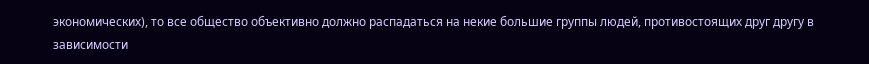экономических), то все общество объективно должно распадаться на некие большие группы людей, противостоящих друг другу в зависимости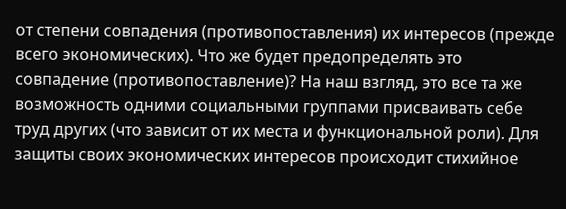от степени совпадения (противопоставления) их интересов (прежде всего экономических). Что же будет предопределять это совпадение (противопоставление)? На наш взгляд, это все та же возможность одними социальными группами присваивать себе труд других (что зависит от их места и функциональной роли). Для защиты своих экономических интересов происходит стихийное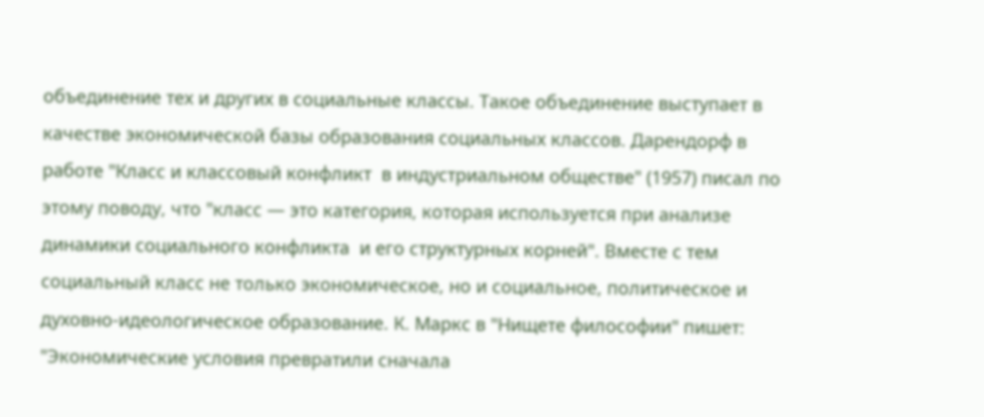объединение тех и других в социальные классы. Такое объединение выступает в качестве экономической базы образования социальных классов. Дарендорф в работе "Класс и классовый конфликт  в индустриальном обществе" (1957) писал по этому поводу, что "класс — это категория, которая используется при анализе динамики социального конфликта  и его структурных корней". Вместе с тем социальный класс не только экономическое, но и социальное, политическое и духовно-идеологическое образование. К. Маркс в "Нищете философии" пишет: "Экономические условия превратили сначала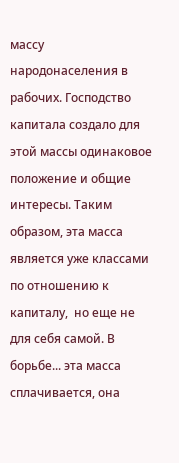массу народонаселения в рабочих. Господство  капитала создало для этой массы одинаковое положение и общие интересы. Таким образом, эта масса  является уже классами по отношению к капиталу,  но еще не для себя самой. В борьбе... эта масса сплачивается, она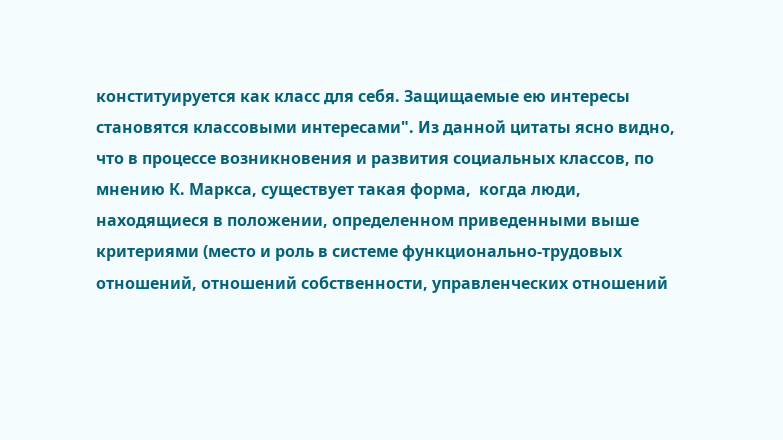конституируется как класс для себя. Защищаемые ею интересы становятся классовыми интересами". Из данной цитаты ясно видно, что в процессе возникновения и развития социальных классов, по мнению К. Маркса, существует такая форма,  когда люди, находящиеся в положении, определенном приведенными выше критериями (место и роль в системе функционально-трудовых отношений, отношений собственности, управленческих отношений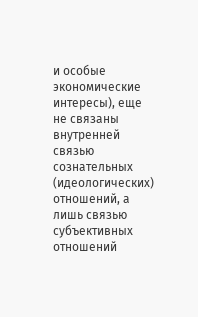и особые экономические интересы), еще не связаны внутренней связью сознательных (идеологических) отношений, а лишь связью субъективных отношений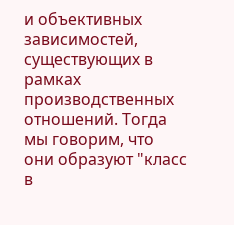и объективных зависимостей, существующих в рамках производственных отношений. Тогда мы говорим, что они образуют "класс в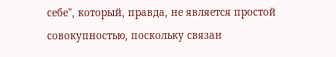себе", который, правда, не является простой совокупностью, поскольку связан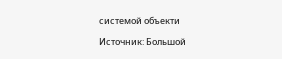системой объекти

Источник: Большой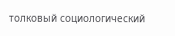толковый социологический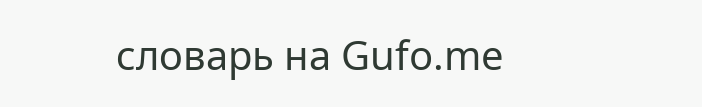словарь на Gufo.me